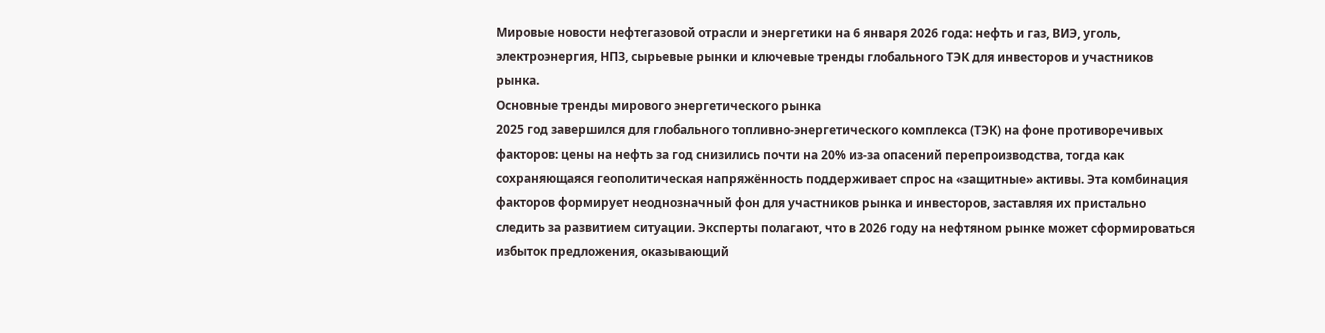Мировые новости нефтегазовой отрасли и энергетики на 6 января 2026 года: нефть и газ, ВИЭ, уголь, электроэнергия, НПЗ, сырьевые рынки и ключевые тренды глобального ТЭК для инвесторов и участников рынка.
Основные тренды мирового энергетического рынка
2025 год завершился для глобального топливно-энергетического комплекса (ТЭК) на фоне противоречивых факторов: цены на нефть за год снизились почти на 20% из-за опасений перепроизводства, тогда как сохраняющаяся геополитическая напряжённость поддерживает спрос на «защитные» активы. Эта комбинация факторов формирует неоднозначный фон для участников рынка и инвесторов, заставляя их пристально следить за развитием ситуации. Эксперты полагают, что в 2026 году на нефтяном рынке может сформироваться избыток предложения, оказывающий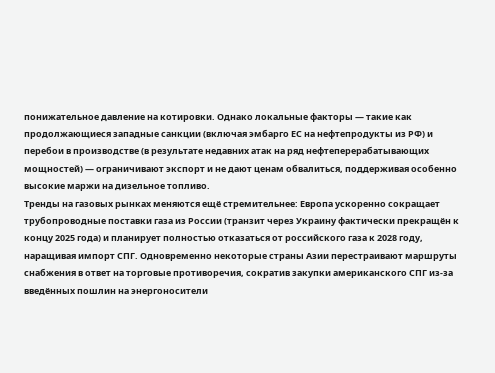понижательное давление на котировки. Однако локальные факторы — такие как продолжающиеся западные санкции (включая эмбарго ЕС на нефтепродукты из РФ) и перебои в производстве (в результате недавних атак на ряд нефтеперерабатывающих мощностей) — ограничивают экспорт и не дают ценам обвалиться, поддерживая особенно высокие маржи на дизельное топливо.
Тренды на газовых рынках меняются ещё стремительнее: Европа ускоренно сокращает трубопроводные поставки газа из России (транзит через Украину фактически прекращён к концу 2025 года) и планирует полностью отказаться от российского газа к 2028 году, наращивая импорт СПГ. Одновременно некоторые страны Азии перестраивают маршруты снабжения в ответ на торговые противоречия, сократив закупки американского СПГ из-за введённых пошлин на энергоносители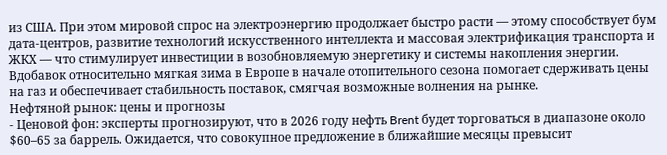из США. При этом мировой спрос на электроэнергию продолжает быстро расти — этому способствует бум дата-центров, развитие технологий искусственного интеллекта и массовая электрификация транспорта и ЖКХ — что стимулирует инвестиции в возобновляемую энергетику и системы накопления энергии. Вдобавок относительно мягкая зима в Европе в начале отопительного сезона помогает сдерживать цены на газ и обеспечивает стабильность поставок, смягчая возможные волнения на рынке.
Нефтяной рынок: цены и прогнозы
- Ценовой фон: эксперты прогнозируют, что в 2026 году нефть Brent будет торговаться в диапазоне около $60–65 за баррель. Ожидается, что совокупное предложение в ближайшие месяцы превысит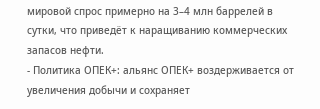мировой спрос примерно на 3–4 млн баррелей в сутки, что приведёт к наращиванию коммерческих запасов нефти.
- Политика ОПЕК+: альянс ОПЕК+ воздерживается от увеличения добычи и сохраняет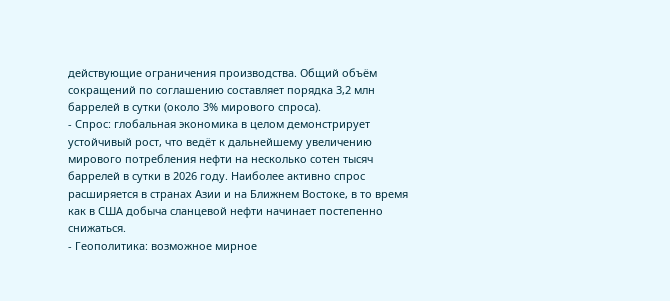действующие ограничения производства. Общий объём сокращений по соглашению составляет порядка 3,2 млн баррелей в сутки (около 3% мирового спроса).
- Спрос: глобальная экономика в целом демонстрирует устойчивый рост, что ведёт к дальнейшему увеличению мирового потребления нефти на несколько сотен тысяч баррелей в сутки в 2026 году. Наиболее активно спрос расширяется в странах Азии и на Ближнем Востоке, в то время как в США добыча сланцевой нефти начинает постепенно снижаться.
- Геополитика: возможное мирное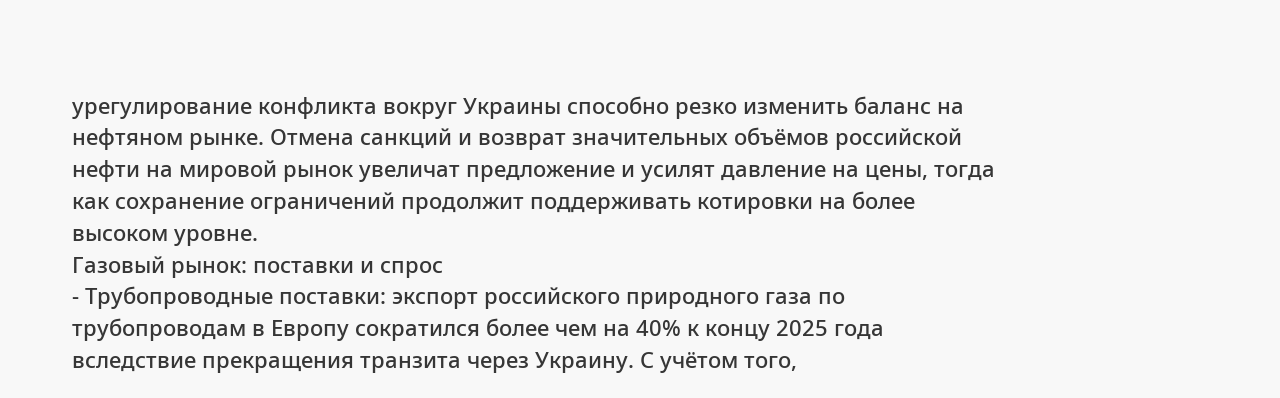урегулирование конфликта вокруг Украины способно резко изменить баланс на нефтяном рынке. Отмена санкций и возврат значительных объёмов российской нефти на мировой рынок увеличат предложение и усилят давление на цены, тогда как сохранение ограничений продолжит поддерживать котировки на более высоком уровне.
Газовый рынок: поставки и спрос
- Трубопроводные поставки: экспорт российского природного газа по трубопроводам в Европу сократился более чем на 40% к концу 2025 года вследствие прекращения транзита через Украину. С учётом того,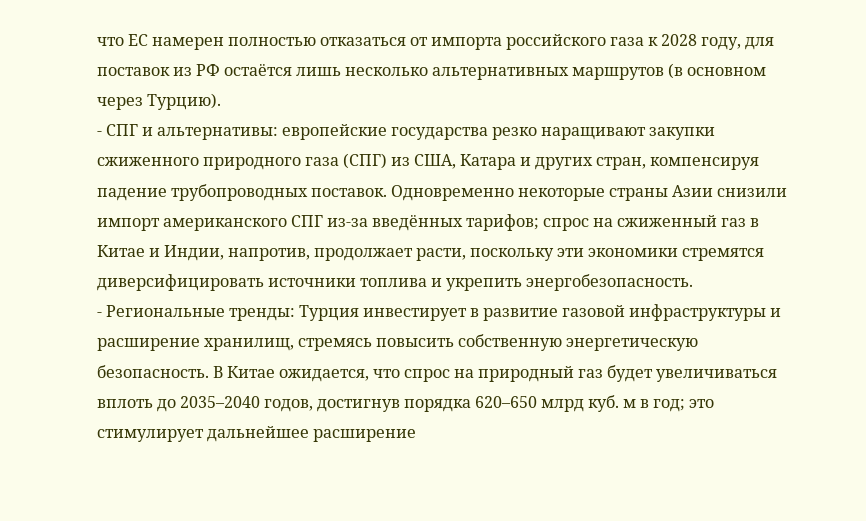что ЕС намерен полностью отказаться от импорта российского газа к 2028 году, для поставок из РФ остаётся лишь несколько альтернативных маршрутов (в основном через Турцию).
- СПГ и альтернативы: европейские государства резко наращивают закупки сжиженного природного газа (СПГ) из США, Катара и других стран, компенсируя падение трубопроводных поставок. Одновременно некоторые страны Азии снизили импорт американского СПГ из-за введённых тарифов; спрос на сжиженный газ в Китае и Индии, напротив, продолжает расти, поскольку эти экономики стремятся диверсифицировать источники топлива и укрепить энергобезопасность.
- Региональные тренды: Турция инвестирует в развитие газовой инфраструктуры и расширение хранилищ, стремясь повысить собственную энергетическую безопасность. В Китае ожидается, что спрос на природный газ будет увеличиваться вплоть до 2035–2040 годов, достигнув порядка 620–650 млрд куб. м в год; это стимулирует дальнейшее расширение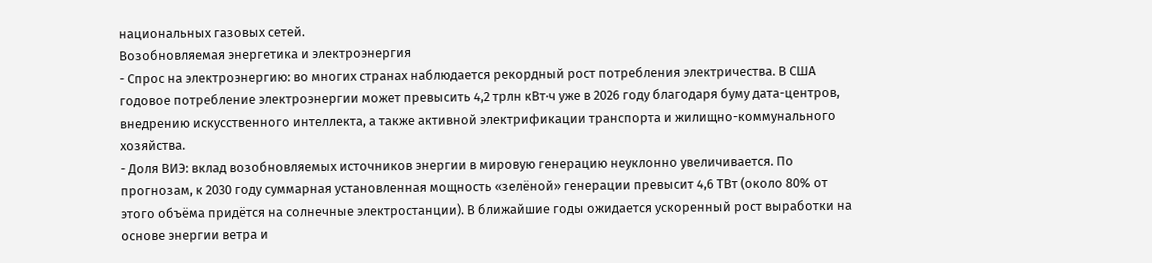национальных газовых сетей.
Возобновляемая энергетика и электроэнергия
- Спрос на электроэнергию: во многих странах наблюдается рекордный рост потребления электричества. В США годовое потребление электроэнергии может превысить 4,2 трлн кВт·ч уже в 2026 году благодаря буму дата-центров, внедрению искусственного интеллекта, а также активной электрификации транспорта и жилищно-коммунального хозяйства.
- Доля ВИЭ: вклад возобновляемых источников энергии в мировую генерацию неуклонно увеличивается. По прогнозам, к 2030 году суммарная установленная мощность «зелёной» генерации превысит 4,6 ТВт (около 80% от этого объёма придётся на солнечные электростанции). В ближайшие годы ожидается ускоренный рост выработки на основе энергии ветра и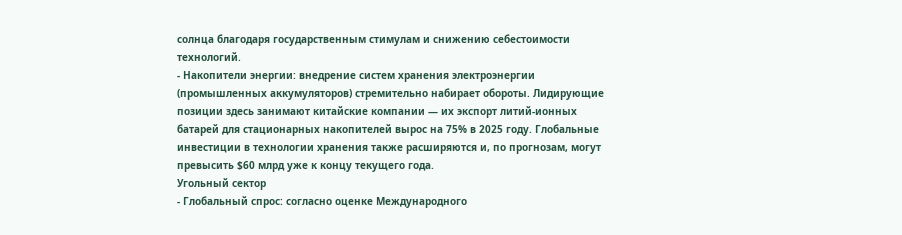солнца благодаря государственным стимулам и снижению себестоимости технологий.
- Накопители энергии: внедрение систем хранения электроэнергии (промышленных аккумуляторов) стремительно набирает обороты. Лидирующие позиции здесь занимают китайские компании — их экспорт литий-ионных батарей для стационарных накопителей вырос на 75% в 2025 году. Глобальные инвестиции в технологии хранения также расширяются и, по прогнозам, могут превысить $60 млрд уже к концу текущего года.
Угольный сектор
- Глобальный спрос: согласно оценке Международного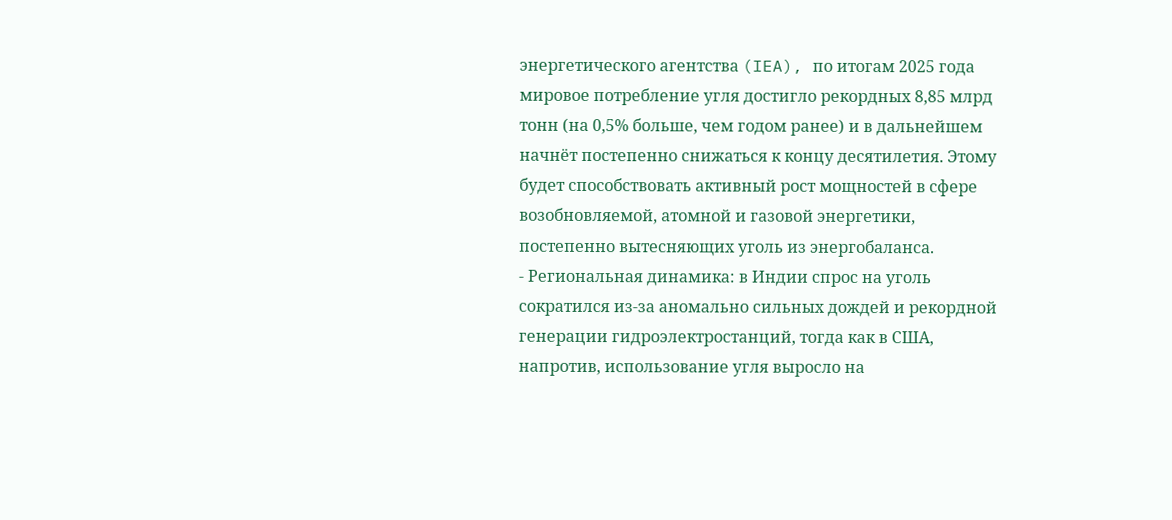энергетического агентства (IEA), по итогам 2025 года мировое потребление угля достигло рекордных 8,85 млрд тонн (на 0,5% больше, чем годом ранее) и в дальнейшем начнёт постепенно снижаться к концу десятилетия. Этому будет способствовать активный рост мощностей в сфере возобновляемой, атомной и газовой энергетики, постепенно вытесняющих уголь из энергобаланса.
- Региональная динамика: в Индии спрос на уголь сократился из-за аномально сильных дождей и рекордной генерации гидроэлектростанций, тогда как в США, напротив, использование угля выросло на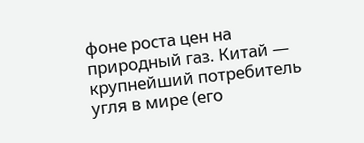фоне роста цен на природный газ. Китай — крупнейший потребитель угля в мире (его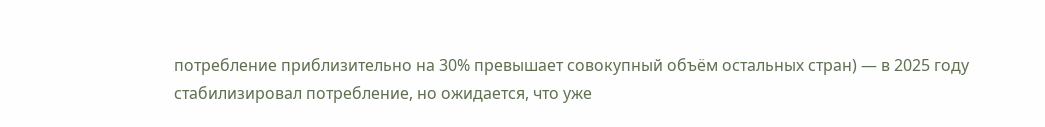потребление приблизительно на 30% превышает совокупный объём остальных стран) — в 2025 году стабилизировал потребление, но ожидается, что уже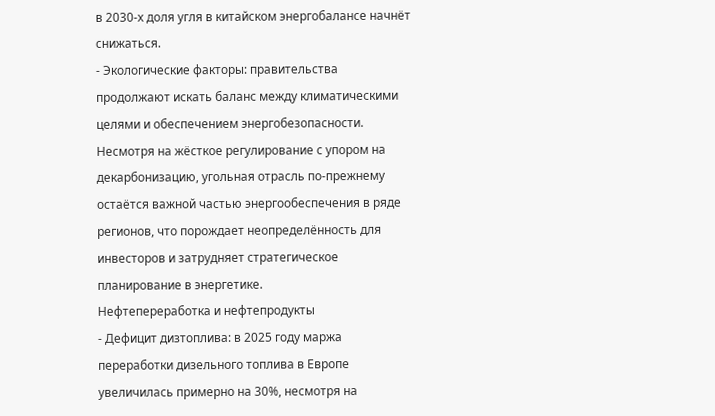в 2030-х доля угля в китайском энергобалансе начнёт снижаться.
- Экологические факторы: правительства продолжают искать баланс между климатическими целями и обеспечением энергобезопасности. Несмотря на жёсткое регулирование с упором на декарбонизацию, угольная отрасль по-прежнему остаётся важной частью энергообеспечения в ряде регионов, что порождает неопределённость для инвесторов и затрудняет стратегическое планирование в энергетике.
Нефтепереработка и нефтепродукты
- Дефицит дизтоплива: в 2025 году маржа переработки дизельного топлива в Европе увеличилась примерно на 30%, несмотря на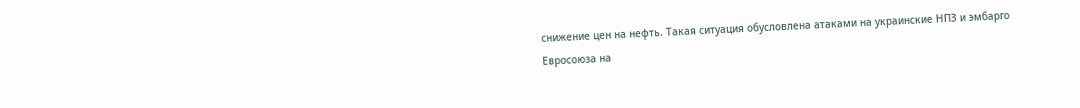снижение цен на нефть. Такая ситуация обусловлена атаками на украинские НПЗ и эмбарго Евросоюза на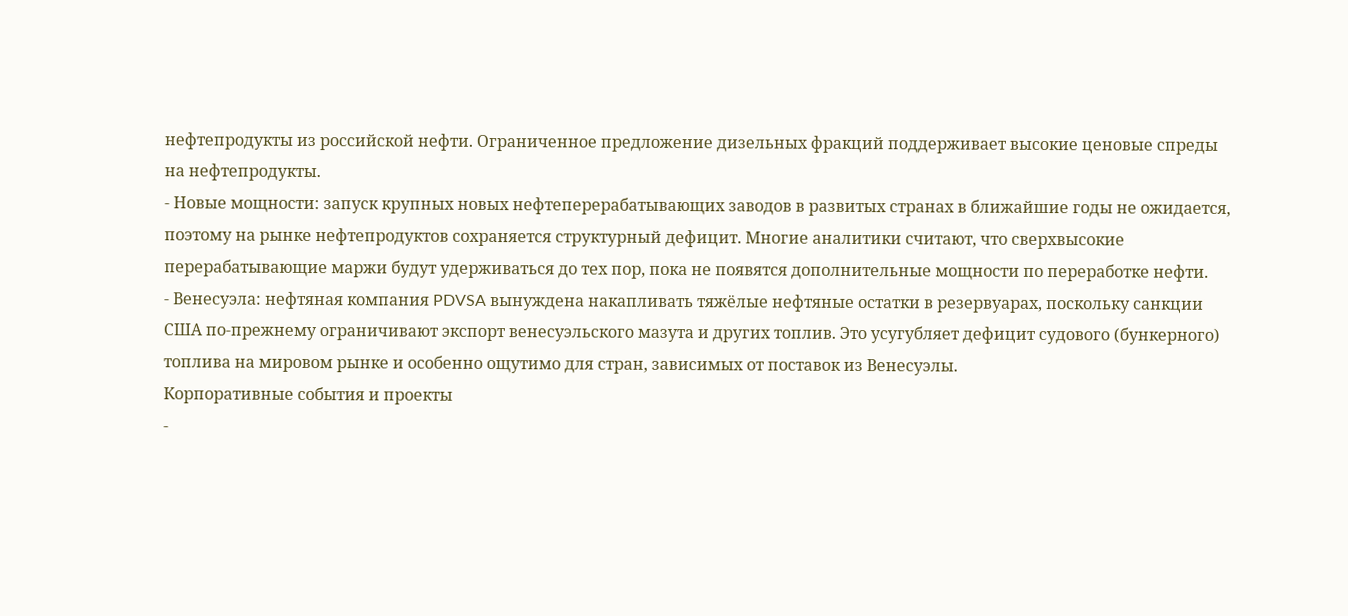нефтепродукты из российской нефти. Ограниченное предложение дизельных фракций поддерживает высокие ценовые спреды на нефтепродукты.
- Новые мощности: запуск крупных новых нефтеперерабатывающих заводов в развитых странах в ближайшие годы не ожидается, поэтому на рынке нефтепродуктов сохраняется структурный дефицит. Многие аналитики считают, что сверхвысокие перерабатывающие маржи будут удерживаться до тех пор, пока не появятся дополнительные мощности по переработке нефти.
- Венесуэла: нефтяная компания PDVSA вынуждена накапливать тяжёлые нефтяные остатки в резервуарах, поскольку санкции США по-прежнему ограничивают экспорт венесуэльского мазута и других топлив. Это усугубляет дефицит судового (бункерного) топлива на мировом рынке и особенно ощутимо для стран, зависимых от поставок из Венесуэлы.
Корпоративные события и проекты
-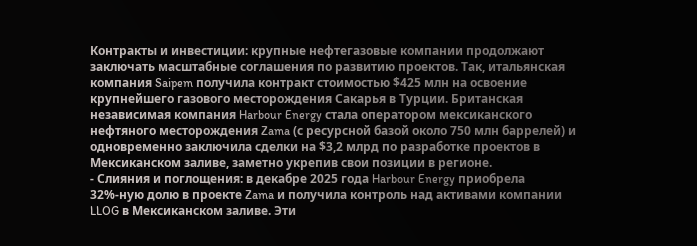Контракты и инвестиции: крупные нефтегазовые компании продолжают заключать масштабные соглашения по развитию проектов. Так, итальянская компания Saipem получила контракт стоимостью $425 млн на освоение крупнейшего газового месторождения Сакарья в Турции. Британская независимая компания Harbour Energy стала оператором мексиканского нефтяного месторождения Zama (с ресурсной базой около 750 млн баррелей) и одновременно заключила сделки на $3,2 млрд по разработке проектов в Мексиканском заливе, заметно укрепив свои позиции в регионе.
- Слияния и поглощения: в декабре 2025 года Harbour Energy приобрела 32%-ную долю в проекте Zama и получила контроль над активами компании LLOG в Мексиканском заливе. Эти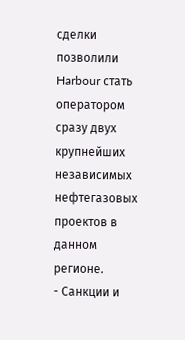сделки позволили Harbour стать оператором сразу двух крупнейших независимых нефтегазовых проектов в данном регионе.
- Санкции и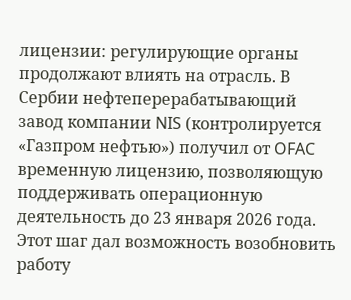лицензии: регулирующие органы продолжают влиять на отрасль. В Сербии нефтеперерабатывающий завод компании NIS (контролируется «Газпром нефтью») получил от OFAC временную лицензию, позволяющую поддерживать операционную деятельность до 23 января 2026 года. Этот шаг дал возможность возобновить работу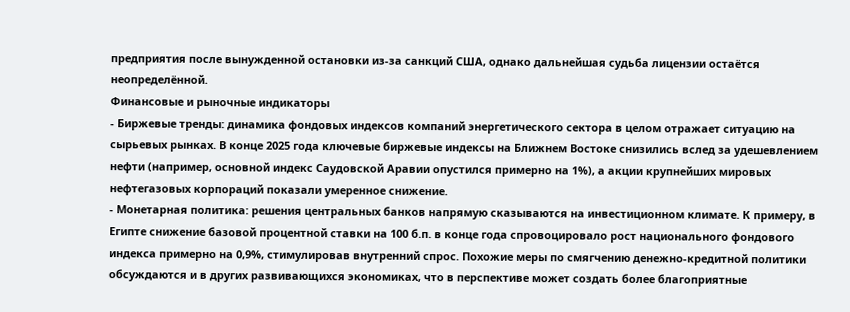предприятия после вынужденной остановки из-за санкций США, однако дальнейшая судьба лицензии остаётся неопределённой.
Финансовые и рыночные индикаторы
- Биржевые тренды: динамика фондовых индексов компаний энергетического сектора в целом отражает ситуацию на сырьевых рынках. В конце 2025 года ключевые биржевые индексы на Ближнем Востоке снизились вслед за удешевлением нефти (например, основной индекс Саудовской Аравии опустился примерно на 1%), а акции крупнейших мировых нефтегазовых корпораций показали умеренное снижение.
- Монетарная политика: решения центральных банков напрямую сказываются на инвестиционном климате. К примеру, в Египте снижение базовой процентной ставки на 100 б.п. в конце года спровоцировало рост национального фондового индекса примерно на 0,9%, стимулировав внутренний спрос. Похожие меры по смягчению денежно-кредитной политики обсуждаются и в других развивающихся экономиках, что в перспективе может создать более благоприятные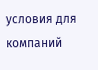условия для компаний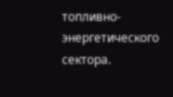топливно-энергетического сектора.